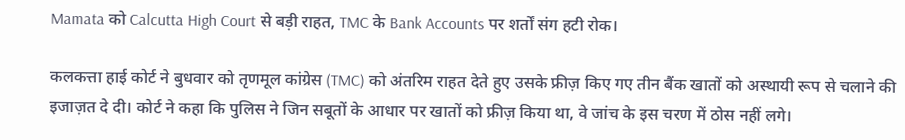Mamata को Calcutta High Court से बड़ी राहत, TMC के Bank Accounts पर शर्तों संग हटी रोक।

कलकत्ता हाई कोर्ट ने बुधवार को तृणमूल कांग्रेस (TMC) को अंतरिम राहत देते हुए उसके फ्रीज़ किए गए तीन बैंक खातों को अस्थायी रूप से चलाने की इजाज़त दे दी। कोर्ट ने कहा कि पुलिस ने जिन सबूतों के आधार पर खातों को फ्रीज़ किया था, वे जांच के इस चरण में ठोस नहीं लगे।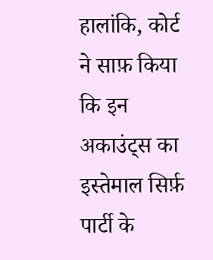हालांकि, कोर्ट ने साफ़ किया कि इन अकाउंट्स का इस्तेमाल सिर्फ़ पार्टी के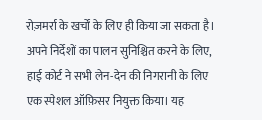रोज़मर्रा के खर्चों के लिए ही किया जा सकता है। अपने निर्देशों का पालन सुनिश्चित करने के लिए, हाई कोर्ट ने सभी लेन-देन की निगरानी के लिए एक स्पेशल ऑफ़िसर नियुक्त किया। यह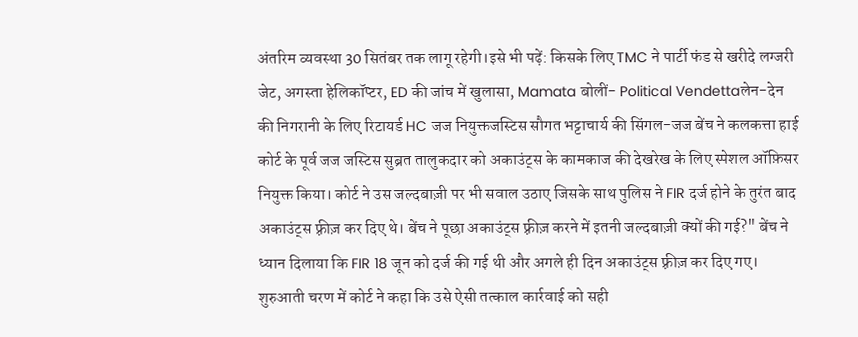अंतरिम व्यवस्था 30 सितंबर तक लागू रहेगी।इसे भी पढ़ें: किसके लिए TMC ने पार्टी फंड से खरीदे लग्जरी जेट, अगस्ता हेलिकॉप्टर, ED की जांच में खुलासा, Mamata बोलीं- Political Vendettaलेन-देन की निगरानी के लिए रिटायर्ड HC जज नियुक्तजस्टिस सौगत भट्टाचार्य की सिंगल-जज बेंच ने कलकत्ता हाई कोर्ट के पूर्व जज जस्टिस सुब्रत तालुकदार को अकाउंट्स के कामकाज की देखरेख के लिए स्पेशल ऑफ़िसर नियुक्त किया। कोर्ट ने उस जल्दबाज़ी पर भी सवाल उठाए जिसके साथ पुलिस ने FIR दर्ज होने के तुरंत बाद अकाउंट्स फ़्रीज़ कर दिए थे। बेंच ने पूछा अकाउंट्स फ़्रीज़ करने में इतनी जल्दबाज़ी क्यों की गई?" बेंच ने ध्यान दिलाया कि FIR 18 जून को दर्ज की गई थी और अगले ही दिन अकाउंट्स फ़्रीज़ कर दिए गए। शुरुआती चरण में कोर्ट ने कहा कि उसे ऐसी तत्काल कार्रवाई को सही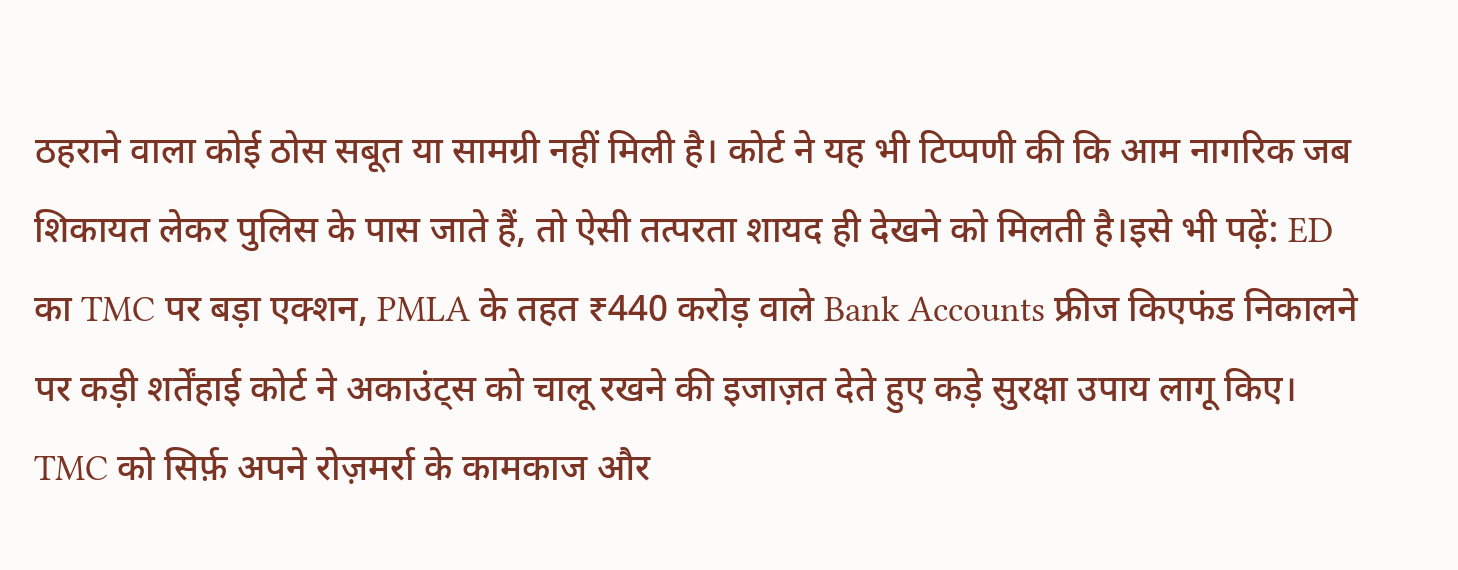ठहराने वाला कोई ठोस सबूत या सामग्री नहीं मिली है। कोर्ट ने यह भी टिप्पणी की कि आम नागरिक जब शिकायत लेकर पुलिस के पास जाते हैं, तो ऐसी तत्परता शायद ही देखने को मिलती है।इसे भी पढ़ें: ED का TMC पर बड़ा एक्शन, PMLA के तहत ₹440 करोड़ वाले Bank Accounts फ्रीज किएफंड निकालने पर कड़ी शर्तेंहाई कोर्ट ने अकाउंट्स को चालू रखने की इजाज़त देते हुए कड़े सुरक्षा उपाय लागू किए। TMC को सिर्फ़ अपने रोज़मर्रा के कामकाज और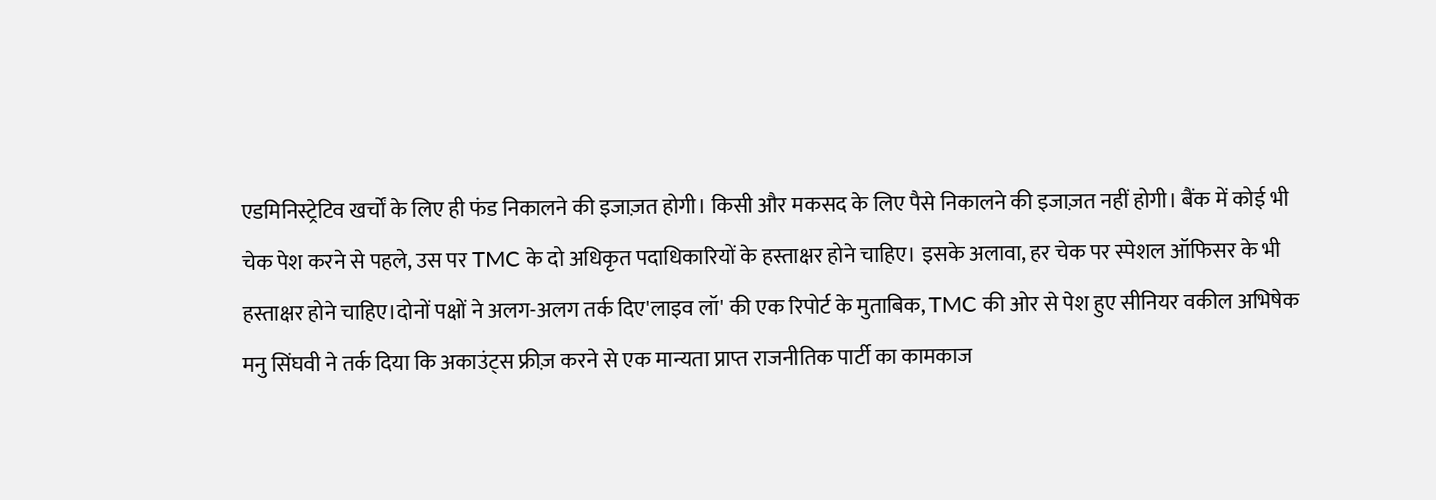एडमिनिस्ट्रेटिव खर्चों के लिए ही फंड निकालने की इजाज़त होगी। किसी और मकसद के लिए पैसे निकालने की इजाज़त नहीं होगी। बैंक में कोई भी चेक पेश करने से पहले, उस पर TMC के दो अधिकृत पदाधिकारियों के हस्ताक्षर होने चाहिए। इसके अलावा, हर चेक पर स्पेशल ऑफिसर के भी हस्ताक्षर होने चाहिए।दोनों पक्षों ने अलग-अलग तर्क दिए'लाइव लॉ' की एक रिपोर्ट के मुताबिक, TMC की ओर से पेश हुए सीनियर वकील अभिषेक मनु सिंघवी ने तर्क दिया कि अकाउंट्स फ्रीज़ करने से एक मान्यता प्राप्त राजनीतिक पार्टी का कामकाज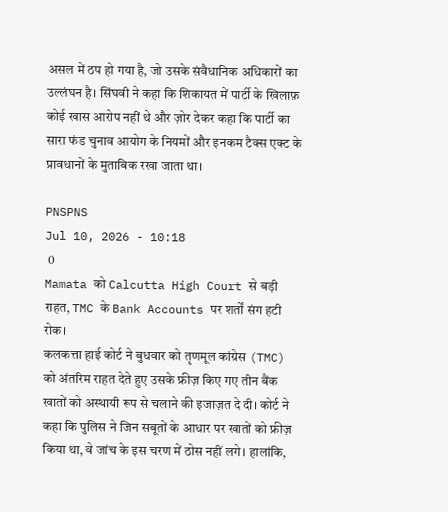असल में ठप हो गया है, जो उसके संवैधानिक अधिकारों का उल्लंघन है। सिंघवी ने कहा कि शिकायत में पार्टी के खिलाफ़ कोई खास आरोप नहीं थे और ज़ोर देकर कहा कि पार्टी का सारा फंड चुनाव आयोग के नियमों और इनकम टैक्स एक्ट के प्रावधानों के मुताबिक रखा जाता था।

PNSPNS
Jul 10, 2026 - 10:18
 0
Mamata को Calcutta High Court से बड़ी राहत, TMC के Bank Accounts पर शर्तों संग हटी रोक।
कलकत्ता हाई कोर्ट ने बुधवार को तृणमूल कांग्रेस (TMC) को अंतरिम राहत देते हुए उसके फ्रीज़ किए गए तीन बैंक खातों को अस्थायी रूप से चलाने की इजाज़त दे दी। कोर्ट ने कहा कि पुलिस ने जिन सबूतों के आधार पर खातों को फ्रीज़ किया था, वे जांच के इस चरण में ठोस नहीं लगे। हालांकि,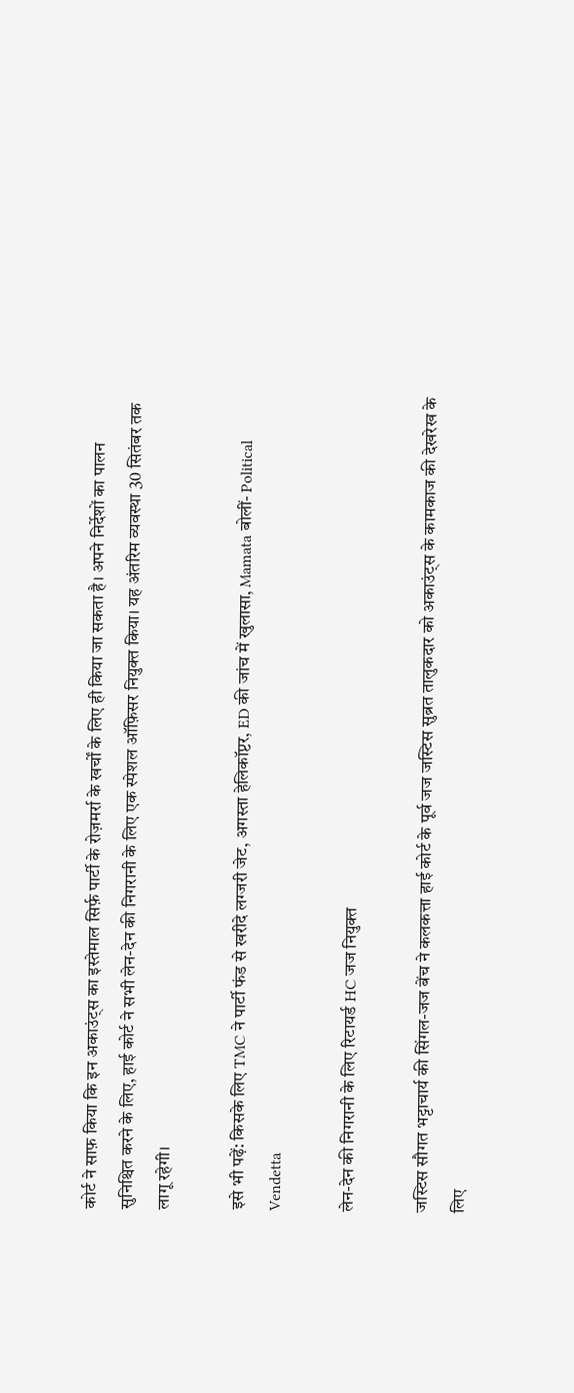कोर्ट ने साफ़ किया कि इन अकाउंट्स का इस्तेमाल सिर्फ़ पार्टी के रोज़मर्रा के खर्चों के लिए ही किया जा सकता है। अपने निर्देशों का पालन सुनिश्चित करने के लिए, हाई कोर्ट ने सभी लेन-देन की निगरानी के लिए एक स्पेशल ऑफ़िसर नियुक्त किया। यह अंतरिम व्यवस्था 30 सितंबर तक लागू रहेगी।

इसे भी पढ़ें: किसके लिए TMC ने पार्टी फंड से खरीदे लग्जरी जेट, अगस्ता हेलिकॉप्टर, ED की जांच में खुलासा, Mamata बोलीं- Political Vendetta

लेन-देन की निगरानी के लिए रिटायर्ड HC जज नियुक्त

जस्टिस सौगत भट्टाचार्य की सिंगल-जज बेंच ने कलकत्ता हाई कोर्ट के पूर्व जज जस्टिस सुब्रत तालुकदार को अकाउंट्स के कामकाज की देखरेख के लिए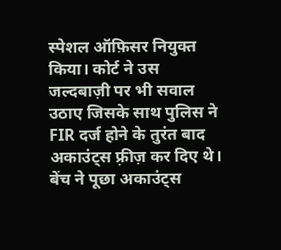स्पेशल ऑफ़िसर नियुक्त किया। कोर्ट ने उस जल्दबाज़ी पर भी सवाल उठाए जिसके साथ पुलिस ने FIR दर्ज होने के तुरंत बाद अकाउंट्स फ़्रीज़ कर दिए थे। बेंच ने पूछा अकाउंट्स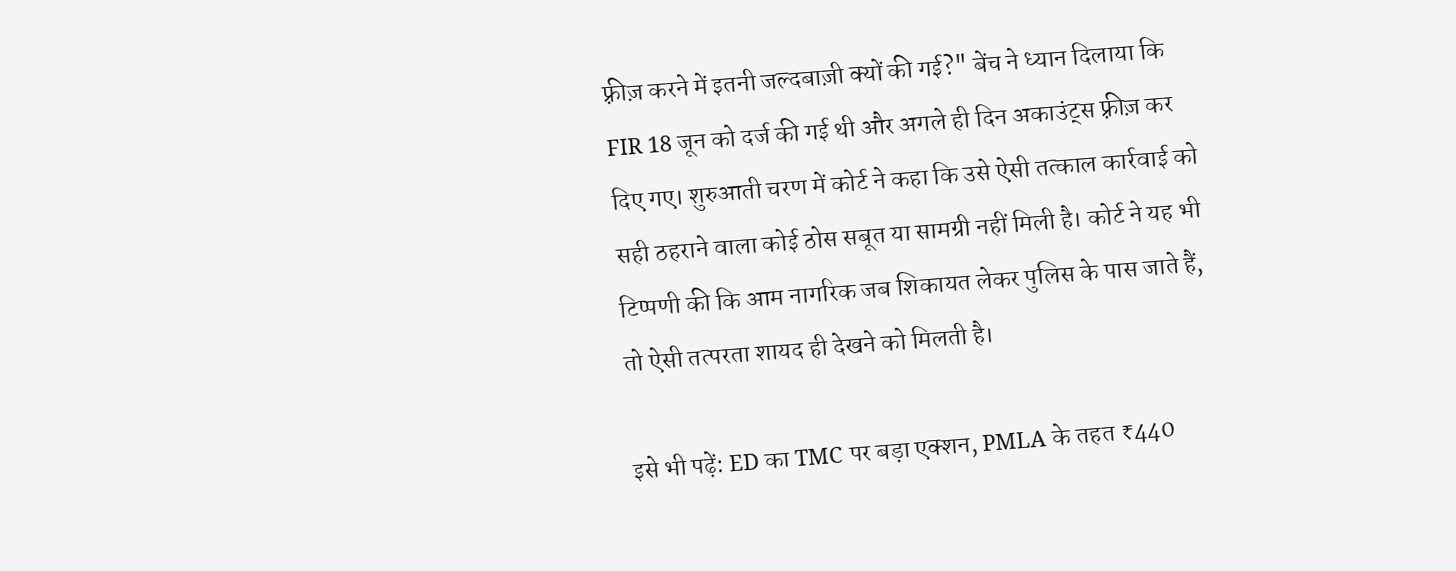फ़्रीज़ करने में इतनी जल्दबाज़ी क्यों की गई?" बेंच ने ध्यान दिलाया कि FIR 18 जून को दर्ज की गई थी और अगले ही दिन अकाउंट्स फ़्रीज़ कर दिए गए। शुरुआती चरण में कोर्ट ने कहा कि उसे ऐसी तत्काल कार्रवाई को सही ठहराने वाला कोई ठोस सबूत या सामग्री नहीं मिली है। कोर्ट ने यह भी टिप्पणी की कि आम नागरिक जब शिकायत लेकर पुलिस के पास जाते हैं, तो ऐसी तत्परता शायद ही देखने को मिलती है।

इसे भी पढ़ें: ED का TMC पर बड़ा एक्शन, PMLA के तहत ₹440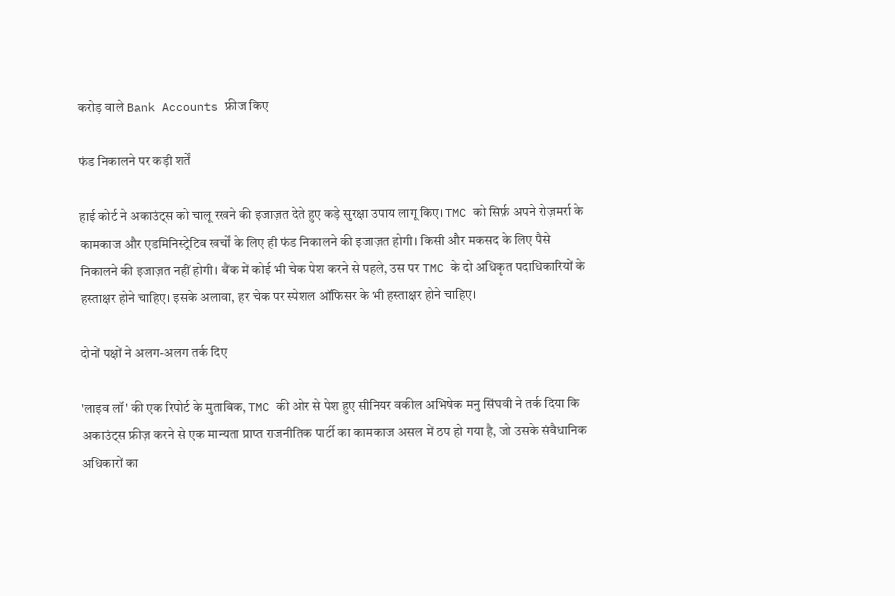करोड़ वाले Bank Accounts फ्रीज किए

फंड निकालने पर कड़ी शर्तें

हाई कोर्ट ने अकाउंट्स को चालू रखने की इजाज़त देते हुए कड़े सुरक्षा उपाय लागू किए। TMC को सिर्फ़ अपने रोज़मर्रा के कामकाज और एडमिनिस्ट्रेटिव खर्चों के लिए ही फंड निकालने की इजाज़त होगी। किसी और मकसद के लिए पैसे निकालने की इजाज़त नहीं होगी। बैंक में कोई भी चेक पेश करने से पहले, उस पर TMC के दो अधिकृत पदाधिकारियों के हस्ताक्षर होने चाहिए। इसके अलावा, हर चेक पर स्पेशल ऑफिसर के भी हस्ताक्षर होने चाहिए।

दोनों पक्षों ने अलग-अलग तर्क दिए

'लाइव लॉ' की एक रिपोर्ट के मुताबिक, TMC की ओर से पेश हुए सीनियर वकील अभिषेक मनु सिंघवी ने तर्क दिया कि अकाउंट्स फ्रीज़ करने से एक मान्यता प्राप्त राजनीतिक पार्टी का कामकाज असल में ठप हो गया है, जो उसके संवैधानिक अधिकारों का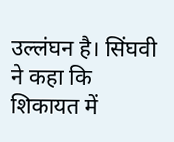उल्लंघन है। सिंघवी ने कहा कि शिकायत में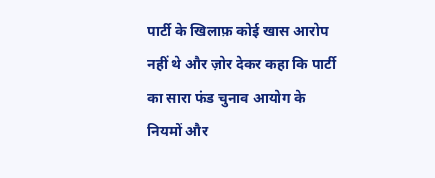पार्टी के खिलाफ़ कोई खास आरोप नहीं थे और ज़ोर देकर कहा कि पार्टी का सारा फंड चुनाव आयोग के नियमों और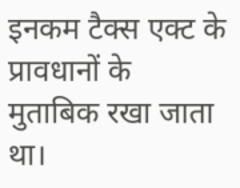इनकम टैक्स एक्ट के प्रावधानों के मुताबिक रखा जाता था।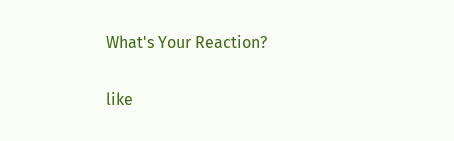What's Your Reaction?

like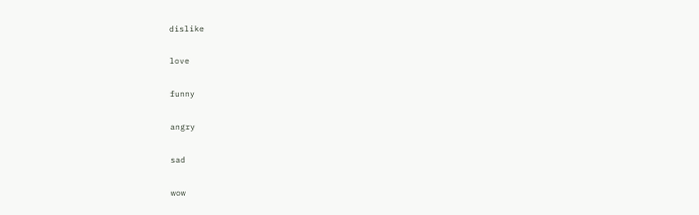dislike

love

funny

angry

sad

wow